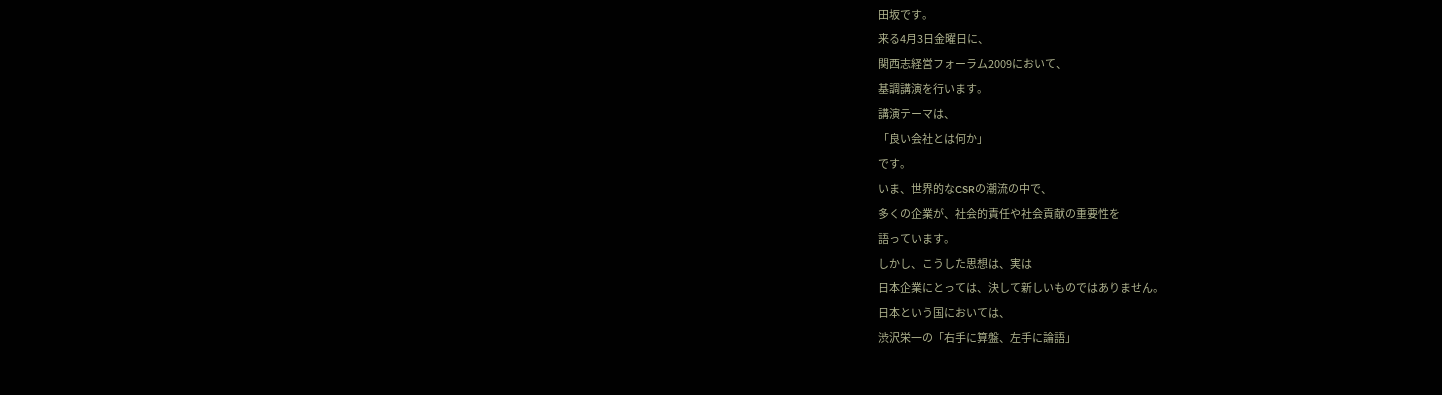田坂です。
来る4月3日金曜日に、
関西志経営フォーラム2009において、
基調講演を行います。
講演テーマは、
「良い会社とは何か」
です。
いま、世界的なCSRの潮流の中で、
多くの企業が、社会的責任や社会貢献の重要性を
語っています。
しかし、こうした思想は、実は
日本企業にとっては、決して新しいものではありません。
日本という国においては、
渋沢栄一の「右手に算盤、左手に論語」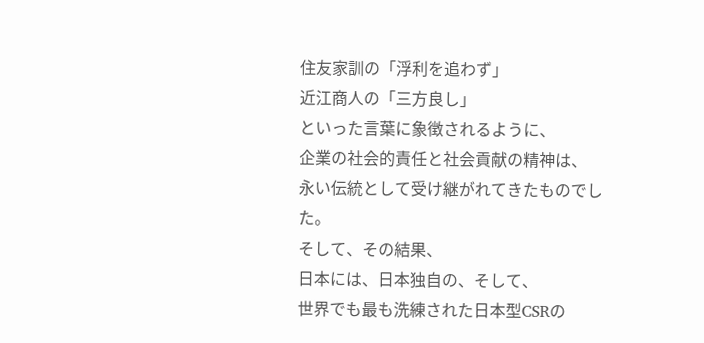住友家訓の「浮利を追わず」
近江商人の「三方良し」
といった言葉に象徴されるように、
企業の社会的責任と社会貢献の精神は、
永い伝統として受け継がれてきたものでした。
そして、その結果、
日本には、日本独自の、そして、
世界でも最も洗練された日本型CSRの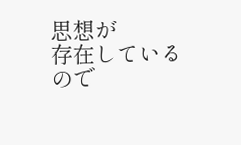思想が
存在しているので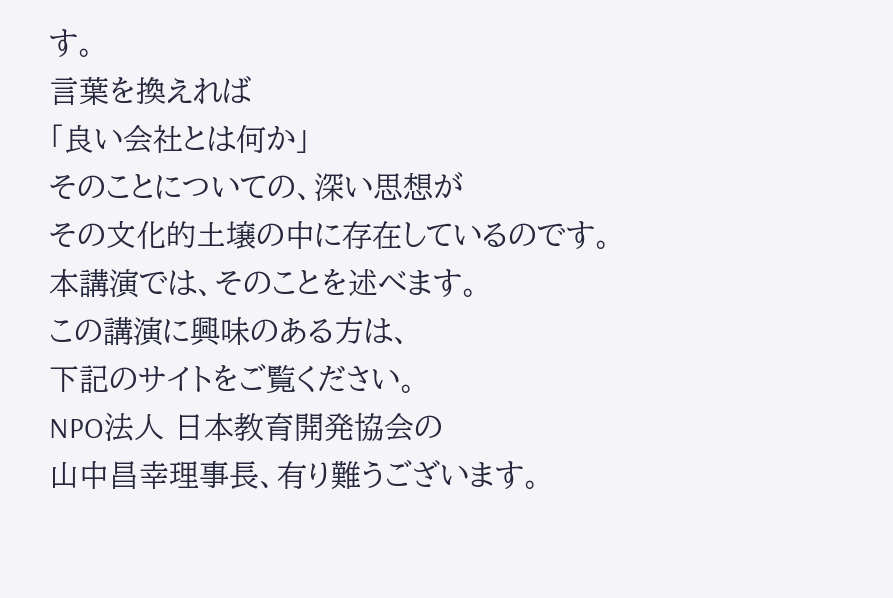す。
言葉を換えれば
「良い会社とは何か」
そのことについての、深い思想が
その文化的土壌の中に存在しているのです。
本講演では、そのことを述べます。
この講演に興味のある方は、
下記のサイトをご覧ください。
NPO法人 日本教育開発協会の
山中昌幸理事長、有り難うございます。